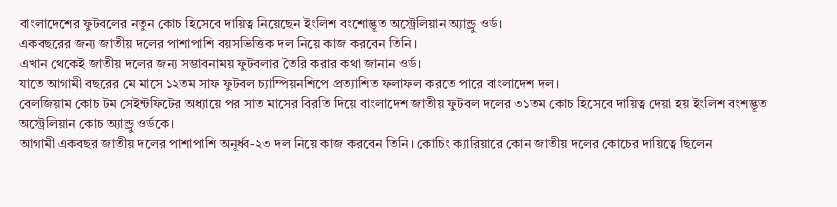বাংলাদেশের ফুটবলের নতুন কোচ হিসেবে দায়িত্ব নিয়েছেন ইংলিশ বংশোদ্ভূত অস্ট্রেলিয়ান অ্যান্ড্রু ওর্ড।
একবছরের জন্য জাতীয় দলের পাশাপাশি বয়সভিত্তিক দল নিয়ে কাজ করবেন তিনি।
এখান থেকেই জাতীয় দলের জন্য সম্ভাবনাময় ফুটবলার তৈরি করার কথা জানান ওর্ড।
যাতে আগামী বছরের মে মাসে ১২তম সাফ ফুটবল চ্যাম্পিয়নশিপে প্রত্যাশিত ফলাফল করতে পারে বাংলাদেশ দল।
বেলজিয়াম কোচ টম সেইন্টফিটের অধ্যায়ে পর সাত মাসের বিরতি দিয়ে বাংলাদেশ জাতীয় ফুটবল দলের ৩১তম কোচ হিসেবে দায়িত্ব দেয়া হয় ইংলিশ বংশদ্ভূত অস্ট্রেলিয়ান কোচ অ্যান্ড্রু ওর্ডকে।
আগামী একবছর জাতীয় দলের পাশাপাশি অনূর্ধ্ব-২৩ দল নিয়ে কাজ করবেন তিনি। কোচিং ক্যারিয়ারে কোন জাতীয় দলের কোচের দায়িত্বে ছিলেন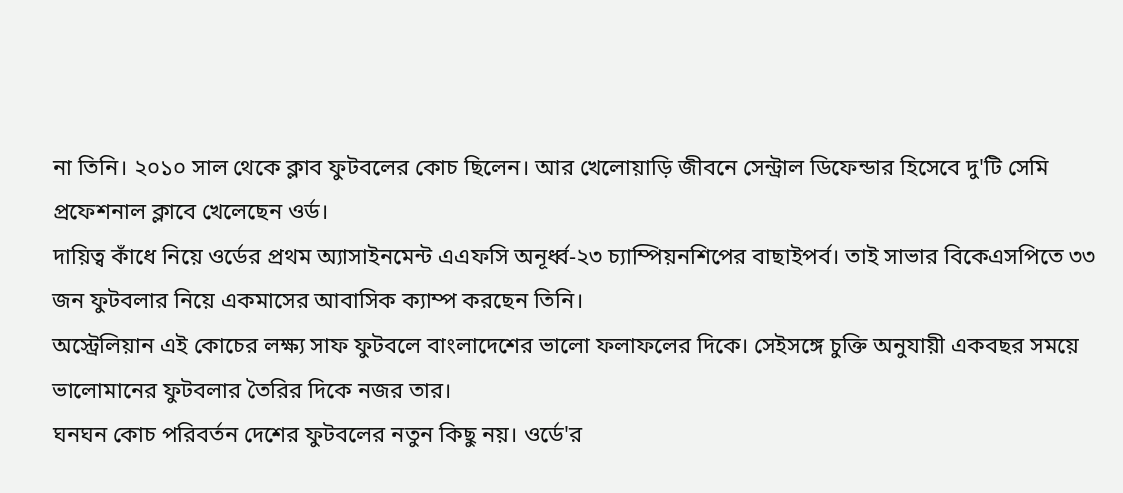না তিনি। ২০১০ সাল থেকে ক্লাব ফুটবলের কোচ ছিলেন। আর খেলোয়াড়ি জীবনে সেন্ট্রাল ডিফেন্ডার হিসেবে দু'টি সেমি প্রফেশনাল ক্লাবে খেলেছেন ওর্ড।
দায়িত্ব কাঁধে নিয়ে ওর্ডের প্রথম অ্যাসাইনমেন্ট এএফসি অনূর্ধ্ব-২৩ চ্যাম্পিয়নশিপের বাছাইপর্ব। তাই সাভার বিকেএসপিতে ৩৩ জন ফুটবলার নিয়ে একমাসের আবাসিক ক্যাম্প করছেন তিনি।
অস্ট্রেলিয়ান এই কোচের লক্ষ্য সাফ ফুটবলে বাংলাদেশের ভালো ফলাফলের দিকে। সেইসঙ্গে চুক্তি অনুযায়ী একবছর সময়ে ভালোমানের ফুটবলার তৈরির দিকে নজর তার।
ঘনঘন কোচ পরিবর্তন দেশের ফুটবলের নতুন কিছু নয়। ওর্ডে'র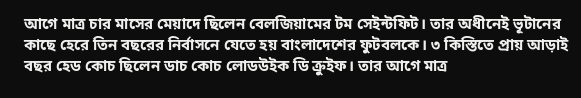আগে মাত্র চার মাসের মেয়াদে ছিলেন বেলজিয়ামের টম সেইন্টফিট। তার অধীনেই ভূটানের কাছে হেরে তিন বছরের নির্বাসনে যেতে হয় বাংলাদেশের ফুটবলকে। ৩ কিস্তিতে প্রায় আড়াই বছর হেড কোচ ছিলেন ডাচ কোচ লোডউইক ডি ক্রুইফ। তার আগে মাত্র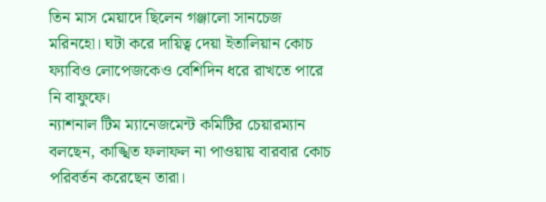তিন মাস মেয়াদে ছিলেন গঞ্জালো সানচেজ মরিনহো। ঘটা করে দায়িত্ব দেয়া ইতালিয়ান কোচ ফ্যাবিও লোপেজকেও বেশিদিন ধরে রাখতে পারে নি বাফুফে।
ন্যাশনাল টিম ম্যানেজমেন্ট কমিটির চেয়ারম্যান বলছেন, কাঙ্খিত ফলাফল না পাওয়ায় বারবার কোচ পরিবর্তন করেছেন তারা।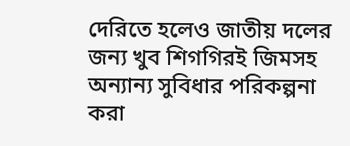দেরিতে হলেও জাতীয় দলের জন্য খুব শিগগিরই জিমসহ অন্যান্য সুবিধার পরিকল্পনা করা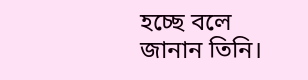হচ্ছে বলে জানান তিনি।